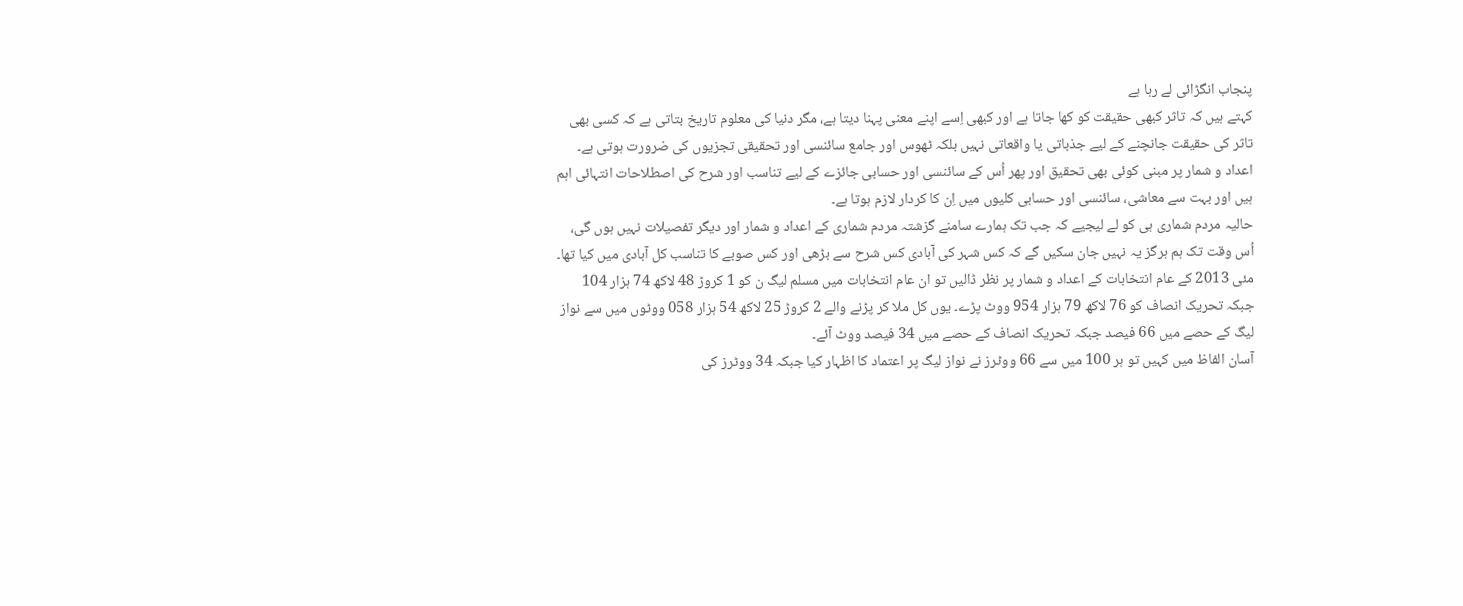پنجاب انگڑائی لے رہا ہے
کہتے ہیں کہ تاثر کبھی حقیقت کو کھا جاتا ہے اور کبھی اِسے اپنے معنی پہنا دیتا ہے، مگر دنیا کی معلوم تاریخ بتاتی ہے کہ کسی بھی تاثر کی حقیقت جانچنے کے لیے جذباتی یا واقعاتی نہیں بلکہ ٹھوس اور جامع سائنسی اور تحقیقی تجزیوں کی ضرورت ہوتی ہے۔
اعداد و شمار پر مبنی کوئی بھی تحقیق اور پھر اُس کے سائنسی اور حسابی جائزے کے لیے تناسب اور شرح کی اصطلاحات انتہائی اہم ہیں اور بہت سے معاشی، سائنسی اور حسابی کلیوں میں اِن کا کردار لازم ہوتا ہے۔
حالیہ مردم شماری ہی کو لے لیجیے کہ جب تک ہمارے سامنے گزشتہ مردم شماری کے اعداد و شمار اور دیگر تفصیلات نہیں ہوں گی، اُس وقت تک ہم ہرگز یہ نہیں جان سکیں گے کہ کس شہر کی آبادی کس شرح سے بڑھی اور کس صوبے کا تناسب کل آبادی میں کیا تھا۔
مئی 2013 کے عام انتخابات کے اعداد و شمار پر نظر ڈالیں تو ان عام انتخابات میں مسلم لیگ ن کو 1 کروڑ 48 لاکھ 74 ہزار 104 جبکہ تحریک انصاف کو 76 لاکھ 79 ہزار 954 ووٹ پڑے۔ یوں کل ملا کر پڑنے والے 2 کروڑ 25 لاکھ 54 ہزار 058 ووٹوں میں سے نواز لیگ کے حصے میں 66 فیصد جبکہ تحریک انصاف کے حصے میں 34 فیصد ووٹ آئے۔
آسان الفاظ میں کہیں تو ہر 100 میں سے 66 ووٹرز نے نواز لیگ پر اعتماد کا اظہار کیا جبکہ 34 ووٹرز کی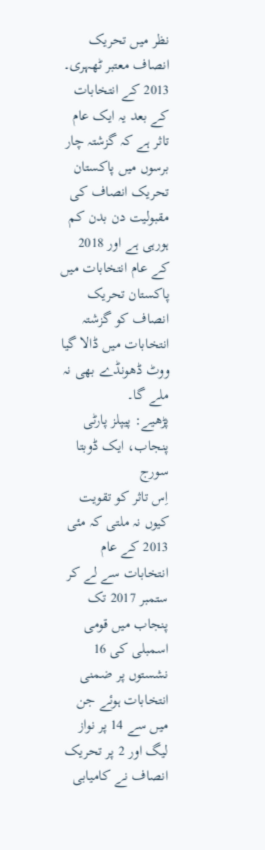نظر میں تحریک انصاف معتبر ٹھہری۔
2013 کے انتخابات کے بعد یہ ایک عام تاثر ہے کہ گزشتہ چار برسوں میں پاکستان تحریک انصاف کی مقبولیت دن بدن کم ہورہی ہے اور 2018 کے عام انتخابات میں پاکستان تحریک انصاف کو گزشتہ انتخابات میں ڈالا گیا ووٹ ڈھونڈے بھی نہ ملے گا۔
پڑھیے: پیپلز پارٹی پنجاب، ایک ڈوبتا سورج
اِس تاثر کو تقویت کیوں نہ ملتی کہ مئی 2013 کے عام انتخابات سے لے کر ستمبر 2017 تک پنجاب میں قومی اسمبلی کی 16 نشستوں پر ضمنی انتخابات ہوئے جن میں سے 14 پر نواز لیگ اور 2 پر تحریک انصاف نے کامیابی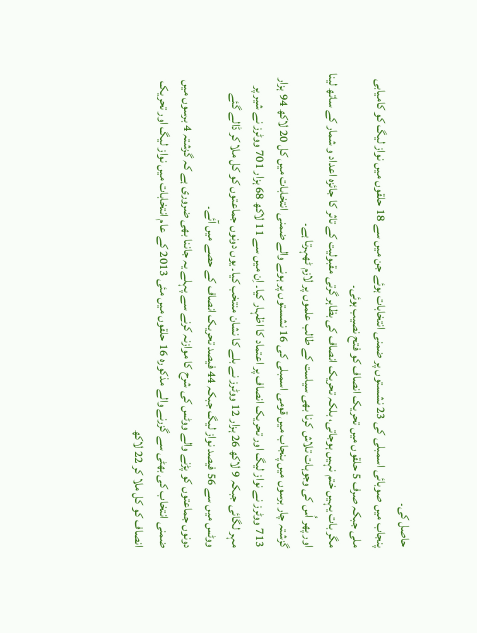حاصل کی۔
پنجاب میں صوبائی اسمبلی کی 23 نشستوں پر ضمنی انتخابات ہوئے جن میں سے 18 حلقوں میں نواز لیگ کو کامیابی ملی جبکہ صرف 5 حلقوں میں تحریک انصاف کو فتح نصیب ہوئی۔
مگر بات یہیں ختم نہیں ہوجاتی، بلکہ تحریک انصاف کی بظاہر گرتی مقبولیت کے تاثر کا جائزہ اعداد و شمار کے ساتھ لینا اور پھر اُس کی وجوہات تلاش کرنا بھی سیاست کے طالب علموں پر لازم ٹھہرتا ہے۔
گزشتہ چار برسوں میں پنجاب میں قومی اسمبلی کی 16 نشستوں پر ہونے والے ضمنی انتخابات میں کل 20 لاکھ 94 ہزار 713 ووٹرز نے نواز لیگ اور تحریک انصاف پر اعتماد کا اظہار کیا۔ اِن میں سے 11 لاکھ 68 ہزار 701 ووٹرز نے شیر پر مہر لگائی جبکہ 9 لاکھ 26 ہزار 12 ووٹرز نے بلے کا نشان منتخب کیا۔ یوں دونوں جماعتوں کو کل ملا کر ڈالے گئے ووٹس میں سے 56 فیصد نواز لیگ جبکہ 44 فیصد تحریک انصاف کے حصے میں آئے۔
دونوں جماعتوں کو پڑنے والے ووٹس کی شرح کا موازنہ کرنے سے پہلے یہ جاننا بھی ضروری ہے کہ گزشتہ 4 برسوں میں ضمنی انتخاب کی بھٹی سے گزرنے والے مذکورہ 16 حلقوں میں مئی 2013 کے عام انتخابات میں نواز لیگ اور تحریک انصاف کو کل ملا کر 22 لاکھ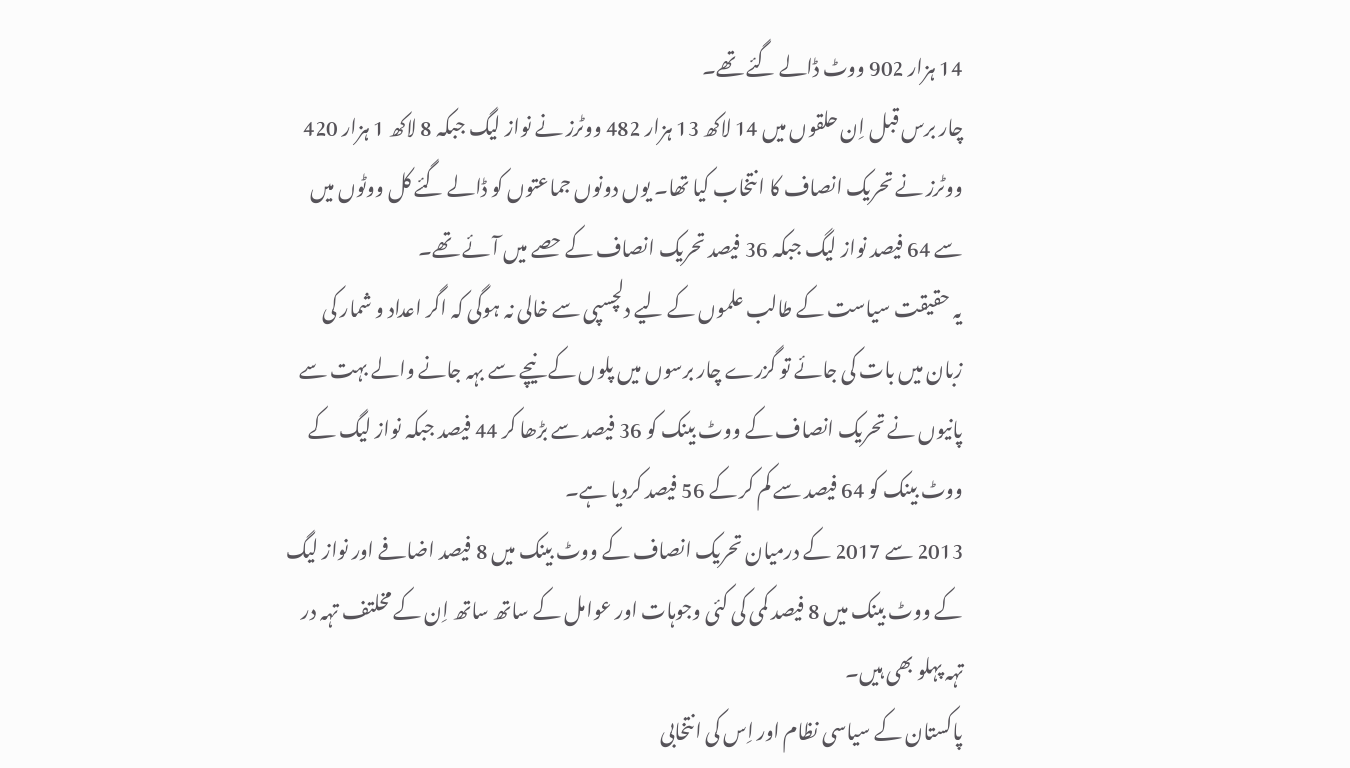14 ہزار 902 ووٹ ڈالے گئے تھے۔
چار برس قبل اِن حلقوں میں 14 لاکھ 13 ہزار 482 ووٹرز نے نواز لیگ جبکہ 8 لاکھ 1 ہزار 420 ووٹرز نے تحریک انصاف کا انتخاب کیا تھا۔ یوں دونوں جماعتوں کو ڈالے گئے کل ووٹوں میں سے 64 فیصد نواز لیگ جبکہ 36 فیصد تحریک انصاف کے حصے میں آئے تھے۔
یہ حقیقت سیاست کے طالب علموں کے لیے دلچسپی سے خالی نہ ہوگی کہ اگر اعداد و شمار کی زبان میں بات کی جائے تو گزرے چار برسوں میں پلوں کے نیچے سے بہہ جانے والے بہت سے پانیوں نے تحریک انصاف کے ووٹ بینک کو 36 فیصد سے بڑھا کر 44 فیصد جبکہ نواز لیگ کے ووٹ بینک کو 64 فیصد سے کم کر کے 56 فیصد کردیا ہے۔
2013 سے 2017 کے درمیان تحریک انصاف کے ووٹ بینک میں 8 فیصد اضافے اور نواز لیگ کے ووٹ بینک میں 8 فیصد کمی کی کئی وجوہات اور عوامل کے ساتھ ساتھ اِن کے مخلتف تہہ در تہہ پہلو بھی ہیں۔
پاکستان کے سیاسی نظام اور اِس کی انتخابی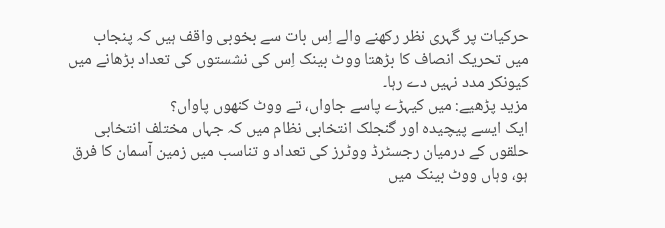حرکیات پر گہری نظر رکھنے والے اِس بات سے بخوبی واقف ہیں کہ پنجاب میں تحریک انصاف کا بڑھتا ووٹ بینک اِس کی نشستوں کی تعداد بڑھانے میں کیونکر مدد نہیں دے رہا۔
مزید پڑھیے: میں کیہڑے پاسے جاواں، تے ووٹ کنھوں پاواں؟
ایک ایسے پیچیدہ اور گنجلک انتخابی نظام میں کہ جہاں مختلف انتخابی حلقوں کے درمیان رجسٹرڈ ووٹرز کی تعداد و تناسب میں زمین آسمان کا فرق ہو، وہاں ووٹ بینک میں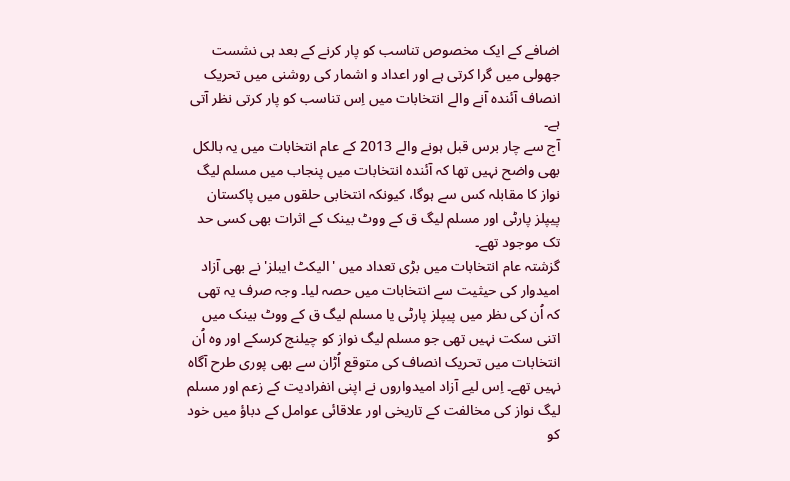اضافے کے ایک مخصوص تناسب کو پار کرنے کے بعد ہی نشست جھولی میں گرا کرتی ہے اور اعداد و اشمار کی روشنی میں تحریک انصاف آئندہ آنے والے انتخابات میں اِس تناسب کو پار کرتی نظر آتی ہے۔
آج سے چار برس قبل ہونے والے 2013 کے عام انتخابات میں یہ بالکل بھی واضح نہیں تھا کہ آئندہ انتخابات میں پنجاب میں مسلم لیگ نواز کا مقابلہ کس سے ہوگا، کیونکہ انتخابی حلقوں میں پاکستان پیپلز پارٹی اور مسلم لیگ ق کے ووٹ بینک کے اثرات بھی کسی حد تک موجود تھے۔
گزشتہ عام انتخابات میں بڑی تعداد میں 'الیکٹ ایبلز' نے بھی آزاد امیدوار کی حیثیت سے انتخابات میں حصہ لیا۔ وجہ صرف یہ تھی کہ اُن کی ںظر میں پیپلز پارٹی یا مسلم لیگ ق کے ووٹ بینک میں اتنی سکت نہیں تھی جو مسلم لیگ نواز کو چیلنج کرسکے اور وہ اُن انتخابات میں تحریک انصاف کی متوقع اُڑان سے بھی پوری طرح آگاہ نہیں تھے۔ اِس لیے آزاد امیدواروں نے اپنی انفرادیت کے زعم اور مسلم لیگ نواز کی مخالفت کے تاریخی اور علاقائی عوامل کے دباؤ میں خود کو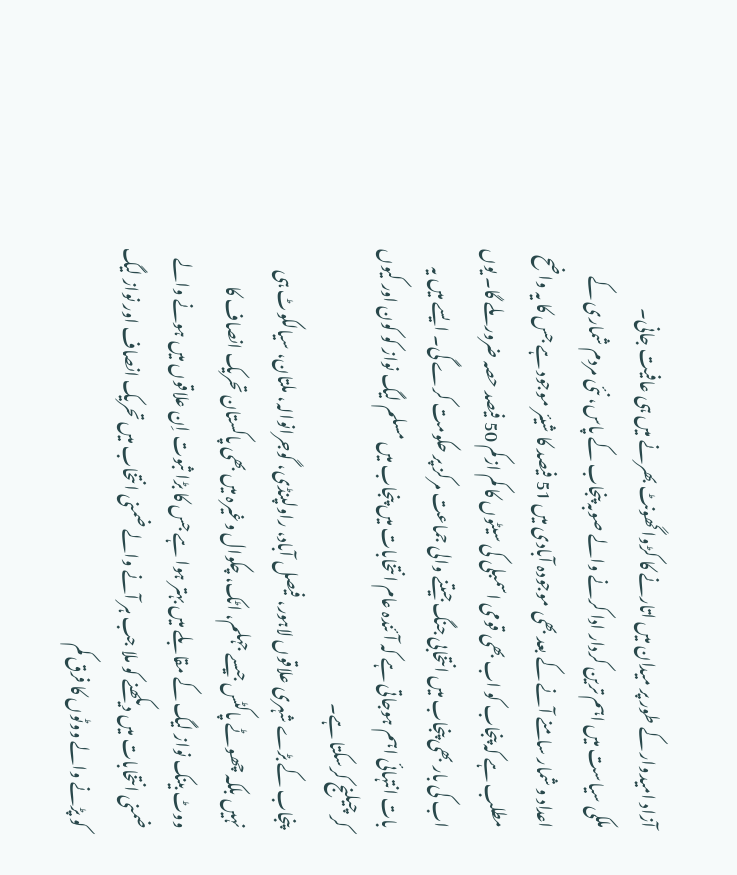آزاد امیدوار کے طور پر میدان میں اتارنے کا کڑوا گھونٹ بھرنے میں ہی عافیت جانی۔
ملکی سیاست میں اہم ترین کردار ادا کرنے والے صوبہ پنجاب کے پاس، نئی مردم شماری کے اعداد و شمار سامنے آنے کے بعد بھی موجودہ آبادی میں 51 فیصد کا شیئر موجود ہے جس کا یہ واضح مطلب ہے کہ پنجاب کو اب بھی قومی اسمبلی کی سیٹوں کا کم ازکم 50 فیصد حصہ ضرور ملے گا۔ یوں اب کی بار بھی پنجاب میں انتخابی جنگ جیتنے والی جماعت مرکز پر حکومت کرے گی۔ ایسے میں یہ بات انتہائی اہم ہوجاتی ہے کہ آئندہ عام انتخابات میں پنجاب میں مسلم لیگ نواز کو کون اور کیوں کر چیلنج کرسکتا ہے۔
پنجاب کے بڑے شہری علاقوں لاہور، فیصل آباد، راولپنڈی، گوجرانوالہ، ملتان، سیالکوٹ ہی نہیں بلکہ چھوٹے پاکٹس جیسے جہلم، اٹک، چکوال وغیرہ میں بھی پاکستان تحریک انصاف کا ووٹ بینک نواز لیگ کے مقابلے میں بہتر ہوا ہے جس کا بڑا ثبوت اِن علاقوں میں ہونے والے ضمنی انتخابات میں دیکھنے کو ملا جب ہر آنے والے ضمنی انتخاب میں تحریک انصاف اور نواز لیگ کو پڑنے والے ووٹوں کا فرق کم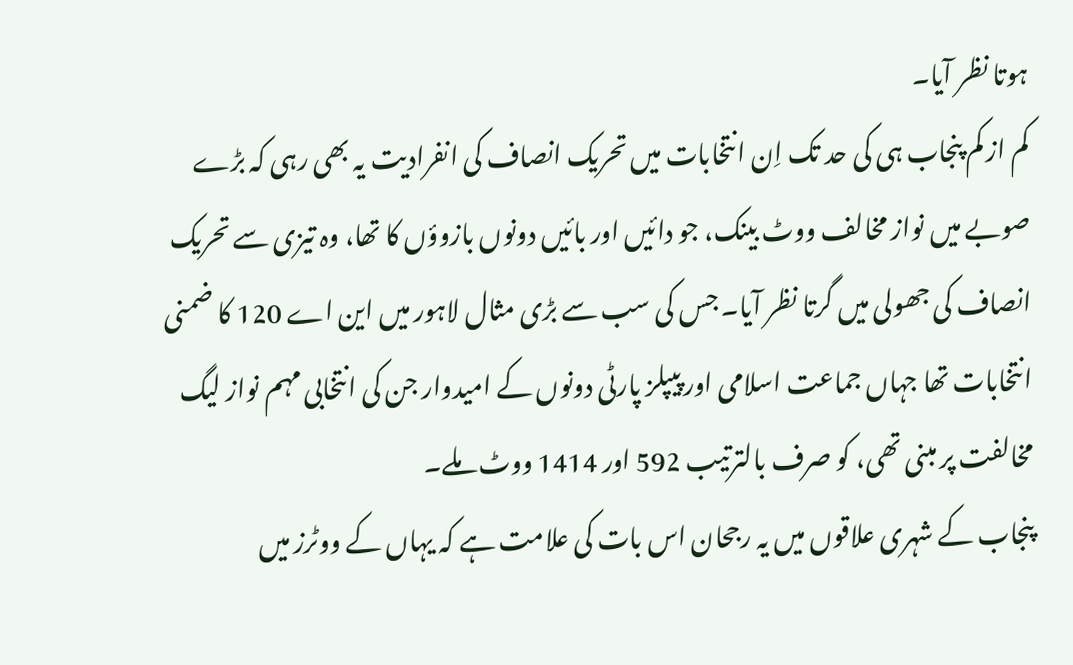ہوتا نظر آیا۔
کم از کم پنجاب ہی کی حد تک اِن انتخابات میں تحریک انصاف کی انفرادیت یہ بھی رہی کہ بڑے صوبے میں نواز مخالف ووٹ بینک، جو دائیں اور بائیں دونوں بازوؤں کا تھا، وہ تیزی سے تحریک انصاف کی جھولی میں گرتا نظر آیا۔ جس کی سب سے بڑی مثال لاہور میں این اے 120 کا ضمنی انتخابات تھا جہاں جماعت اسلامی اور پیپلز پارٹی دونوں کے امیدوار جن کی انتخابی مہم نواز لیگ مخالفت پر مبنی تھی، کو صرف بالترتیب 592 اور 1414 ووٹ ملے۔
پنجاب کے شہری علاقوں میں یہ رجحان اس بات کی علامت ہے کہ یہاں کے ووٹرز میں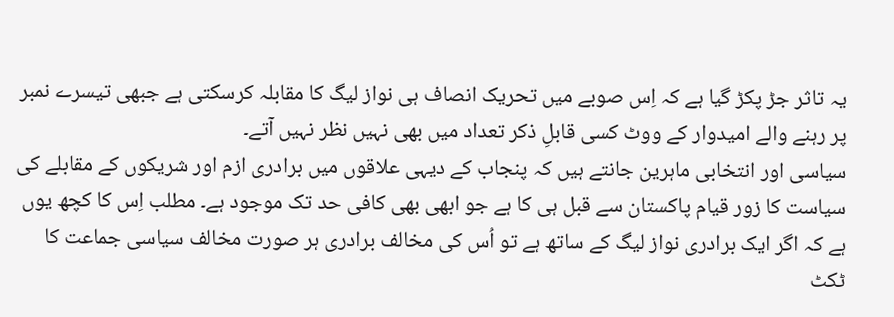یہ تاثر جڑ پکڑ گیا ہے کہ اِس صوبے میں تحریک انصاف ہی نواز لیگ کا مقابلہ کرسکتی ہے جبھی تیسرے نمبر پر رہنے والے امیدوار کے ووٹ کسی قابلِ ذکر تعداد میں بھی نہیں نظر نہیں آتے۔
سیاسی اور انتخابی ماہرین جانتے ہیں کہ پنجاب کے دیہی علاقوں میں برادری ازم اور شریکوں کے مقابلے کی سیاست کا زور قیام پاکستان سے قبل ہی کا ہے جو ابھی بھی کافی حد تک موجود ہے۔ مطلب اِس کا کچھ یوں ہے کہ اگر ایک برادری نواز لیگ کے ساتھ ہے تو اُس کی مخالف برادری ہر صورت مخالف سیاسی جماعت کا ٹکٹ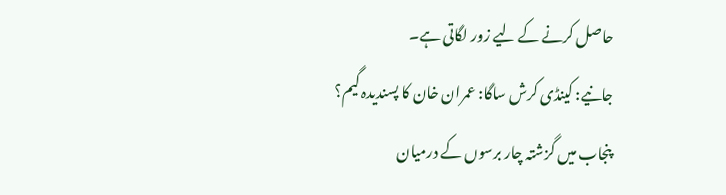حاصل کرنے کے لیے زور لگاتی ہے۔
جانیے: کینڈی کرش ساگا: عمران خان کا پسندیدہ گیم؟
پنجاب میں گزشتہ چار برسوں کے درمیان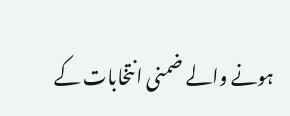ہونے والے ضمنی انتخابات کے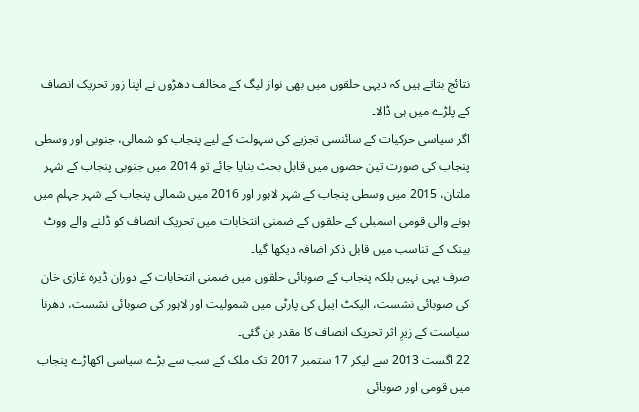نتائج بتاتے ہیں کہ دیہی حلقوں میں بھی نواز لیگ کے مخالف دھڑوں نے اپنا زور تحریک انصاف کے پلڑے میں ہی ڈالا۔
اگر سیاسی حرکیات کے سائنسی تجزیے کی سہولت کے لیے پنجاب کو شمالی، جنوبی اور وسطی پنجاب کی صورت تین حصوں میں قابل بحث بنایا جائے تو 2014 میں جنوبی پنجاب کے شہر ملتان، 2015 میں وسطی پنجاب کے شہر لاہور اور 2016 میں شمالی پنجاب کے شہر جہلم میں ہونے والی قومی اسمبلی کے حلقوں کے ضمنی انتخابات میں تحریک انصاف کو ڈلنے والے ووٹ بینک کے تناسب میں قابل ذکر اضافہ دیکھا گیا۔
صرف یہی نہیں بلکہ پنجاب کے صوبائی حلقوں میں ضمنی انتخابات کے دوران ڈیرہ غازی خان کی صوبائی نشست، الیکٹ ایبل کی پارٹی میں شمولیت اور لاہور کی صوبائی نشست، دھرنا سیاست کے زیرِ اثر تحریک انصاف کا مقدر بن گئی۔
22 اگست 2013 سے لیکر 17 ستمبر 2017 تک ملک کے سب سے بڑے سیاسی اکھاڑے پنجاب میں قومی اور صوبائی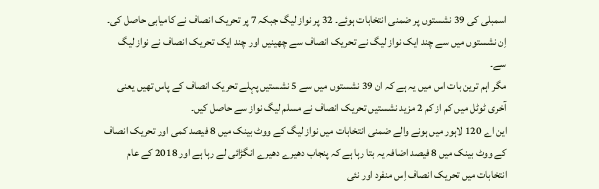اسمبلی کی 39 نشستوں پر ضمنی انتخابات ہوئے۔ 32 پر نواز لیگ جبکہ 7 پر تحریک انصاف نے کامیابی حاصل کی۔ اِن نشستوں میں سے چند ایک نواز لیگ نے تحریک انصاف سے چھینیں اور چند ایک تحریک انصاف نے نواز لیگ سے۔
مگر اہم ترین بات اس میں یہ ہے کہ ان 39 نشستوں میں سے 5 نشستیں پہلے تحریک انصاف کے پاس تھیں یعنی آخری ٹوٹل میں کم از کم 2 مزید نشستیں تحریک انصاف نے مسلم لیگ نواز سے حاصل کیں۔
این اے 120 لاہور میں ہونے والے ضمنی انتخابات میں نواز لیگ کے ووٹ بینک میں 8 فیصد کمی اور تحریک انصاف کے ووٹ بینک میں 8 فیصد اضافہ یہ بتا رہا ہے کہ پنجاب دھیرے دھیرے انگڑائی لے رہا ہے اور 2018 کے عام انتخابات میں تحریک انصاف اِس منفرد اور نئی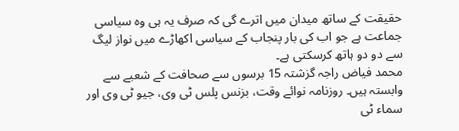حقیقت کے ساتھ میدان میں اترے گی کہ صرف یہ ہی وہ سیاسی جماعت ہے جو اب کی بار پنجاب کے سیاسی اکھاڑے میں نواز لیگ سے دو دو ہاتھ کرسکتی ہے۔
محمد فیاض راجہ گزشتہ 15 برسوں سے صحافت کے شعبے سے وابستہ ہیں۔ روزنامہ نوائے وقت، بزنس پلس ٹی وی، جیو ٹی وی اور سماء ٹی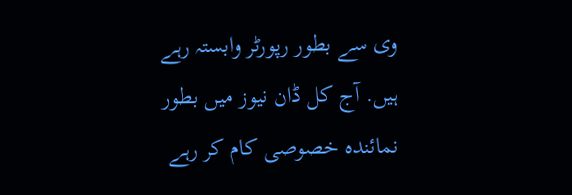وی سے بطور رپورٹر وابستہ رہے ہیں. آج کل ڈان نیوز میں بطور نمائندہ خصوصی کام کر رہے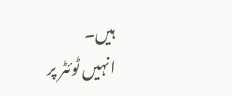ہیں۔
انہیں ٹوئٹر پر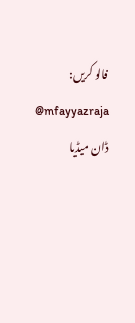فالو کریں: mfayyazraja@
ڈان میڈیا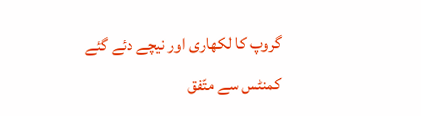گروپ کا لکھاری اور نیچے دئے گئے کمنٹس سے متّفق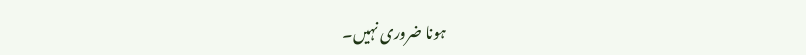ہونا ضروری نہیں۔